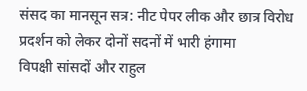संसद का मानसून सत्र: नीट पेपर लीक और छात्र विरोध प्रदर्शन को लेकर दोनों सदनों में भारी हंगामा
विपक्षी सांसदों और राहुल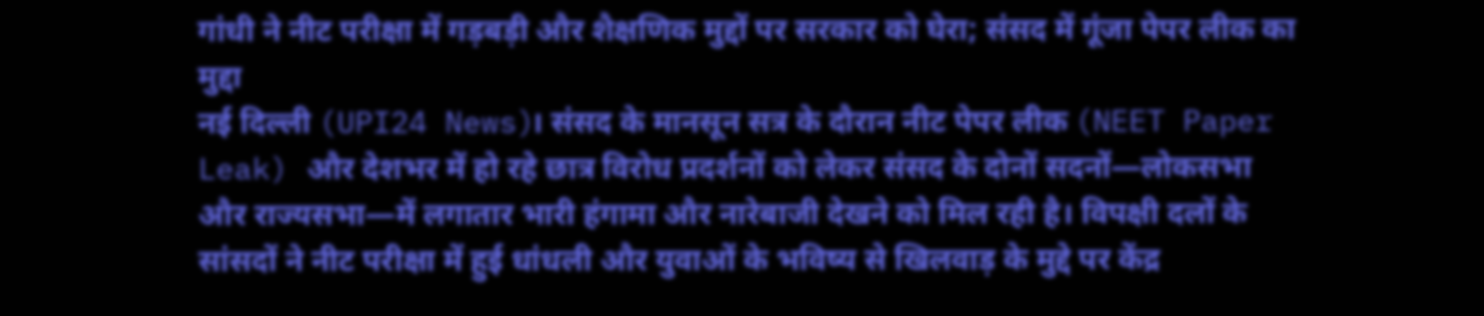गांधी ने नीट परीक्षा में गड़बड़ी और शैक्षणिक मुद्दों पर सरकार को घेरा; संसद में गूंजा पेपर लीक का मुद्दा
नई दिल्ली (UPI24 News)। संसद के मानसून सत्र के दौरान नीट पेपर लीक (NEET Paper Leak) और देशभर में हो रहे छात्र विरोध प्रदर्शनों को लेकर संसद के दोनों सदनों—लोकसभा और राज्यसभा—में लगातार भारी हंगामा और नारेबाजी देखने को मिल रही है। विपक्षी दलों के सांसदों ने नीट परीक्षा में हुई धांधली और युवाओं के भविष्य से खिलवाड़ के मुद्दे पर केंद्र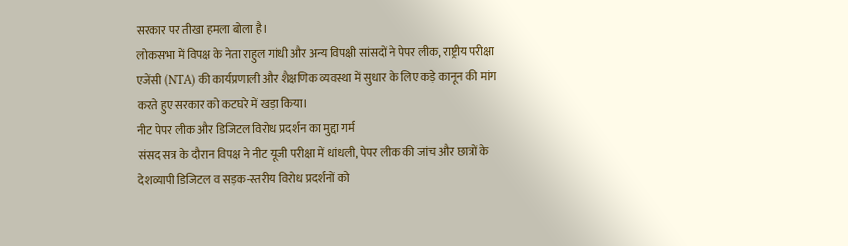सरकार पर तीखा हमला बोला है।
लोकसभा में विपक्ष के नेता राहुल गांधी और अन्य विपक्षी सांसदों ने पेपर लीक, राष्ट्रीय परीक्षा एजेंसी (NTA) की कार्यप्रणाली और शैक्षणिक व्यवस्था में सुधार के लिए कड़े कानून की मांग करते हुए सरकार को कटघरे में खड़ा किया।
नीट पेपर लीक और डिजिटल विरोध प्रदर्शन का मुद्दा गर्म
संसद सत्र के दौरान विपक्ष ने नीट यूजी परीक्षा में धांधली, पेपर लीक की जांच और छात्रों के देशव्यापी डिजिटल व सड़क-स्तरीय विरोध प्रदर्शनों को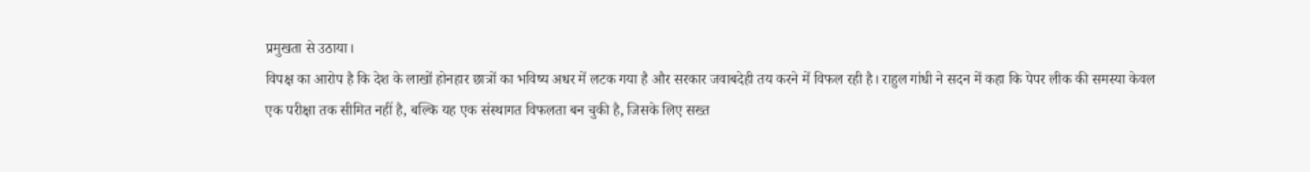प्रमुखता से उठाया।
विपक्ष का आरोप है कि देश के लाखों होनहार छात्रों का भविष्य अधर में लटक गया है और सरकार जवाबदेही तय करने में विफल रही है। राहुल गांधी ने सदन में कहा कि पेपर लीक की समस्या केवल एक परीक्षा तक सीमित नहीं है, बल्कि यह एक संस्थागत विफलता बन चुकी है, जिसके लिए सख्त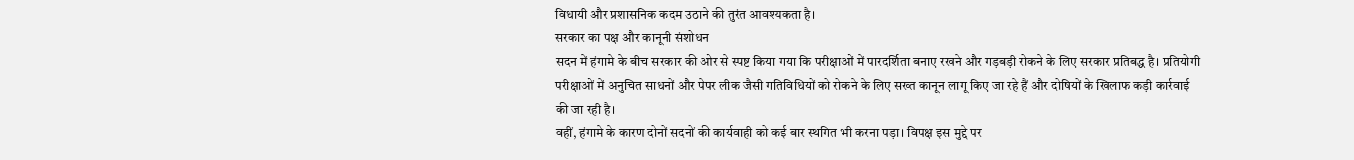विधायी और प्रशासनिक कदम उठाने की तुरंत आवश्यकता है।
सरकार का पक्ष और कानूनी संशोधन
सदन में हंगामे के बीच सरकार की ओर से स्पष्ट किया गया कि परीक्षाओं में पारदर्शिता बनाए रखने और गड़बड़ी रोकने के लिए सरकार प्रतिबद्ध है। प्रतियोगी परीक्षाओं में अनुचित साधनों और पेपर लीक जैसी गतिविधियों को रोकने के लिए सख्त कानून लागू किए जा रहे हैं और दोषियों के खिलाफ कड़ी कार्रवाई की जा रही है।
वहीं, हंगामे के कारण दोनों सदनों की कार्यवाही को कई बार स्थगित भी करना पड़ा। विपक्ष इस मुद्दे पर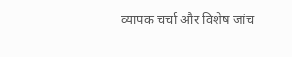व्यापक चर्चा और विशेष जांच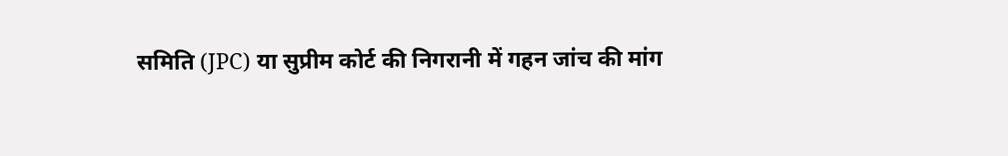समिति (JPC) या सुप्रीम कोर्ट की निगरानी में गहन जांच की मांग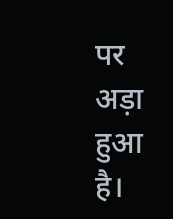पर अड़ा हुआ है।